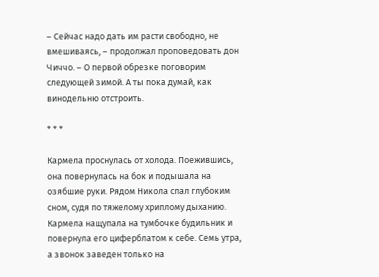– Сейчас надо дать им расти свободно, не вмешиваясь, – продолжал проповедовать дон Чиччо. – О первой обрезке поговорим следующей зимой. А ты пока думай, как винодельню отстроить.

* * *

Кармела проснулась от холода. Поежившись, она повернулась на бок и подышала на озябшие руки. Рядом Никола спал глубоким сном, судя по тяжелому хриплому дыханию. Кармела нащупала на тумбочке будильник и повернула его циферблатом к себе. Семь утра, а звонок заведен только на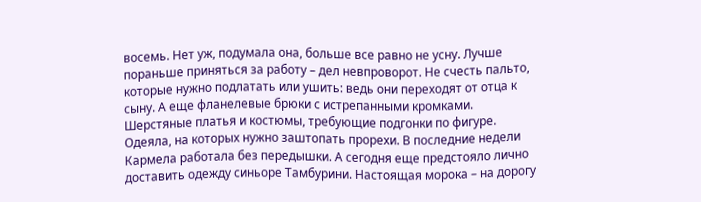восемь. Нет уж, подумала она, больше все равно не усну. Лучше пораньше приняться за работу – дел невпроворот. Не счесть пальто, которые нужно подлатать или ушить: ведь они переходят от отца к сыну. А еще фланелевые брюки с истрепанными кромками. Шерстяные платья и костюмы, требующие подгонки по фигуре. Одеяла, на которых нужно заштопать прорехи. В последние недели Кармела работала без передышки. А сегодня еще предстояло лично доставить одежду синьоре Тамбурини. Настоящая морока – на дорогу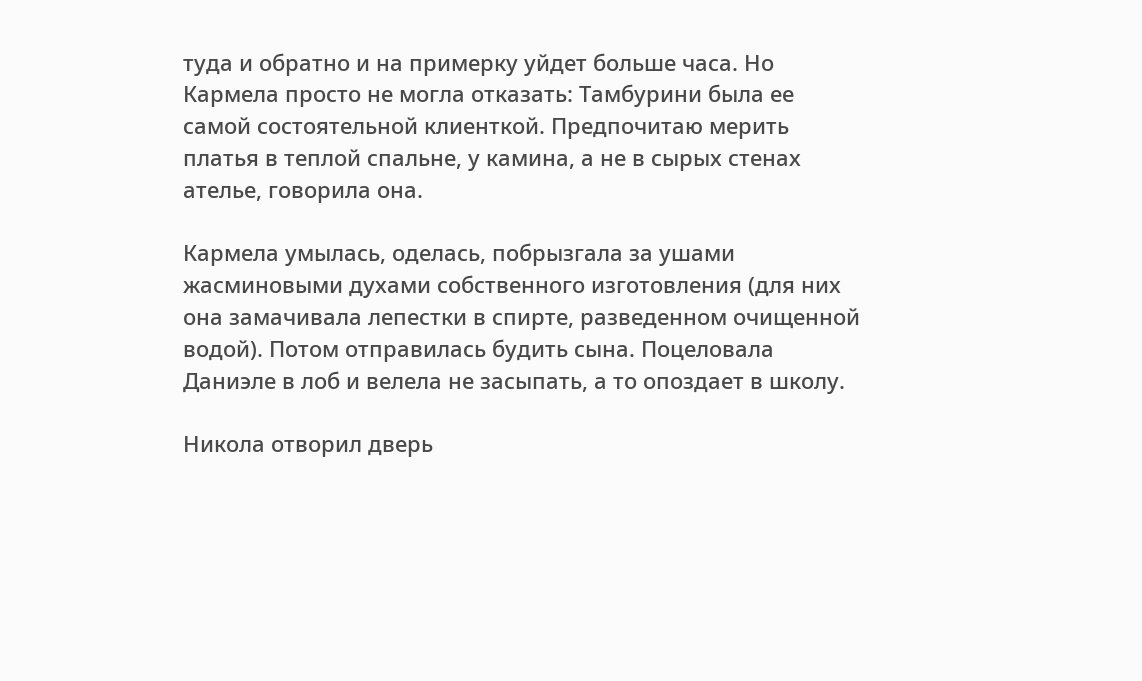туда и обратно и на примерку уйдет больше часа. Но Кармела просто не могла отказать: Тамбурини была ее самой состоятельной клиенткой. Предпочитаю мерить платья в теплой спальне, у камина, а не в сырых стенах ателье, говорила она.

Кармела умылась, оделась, побрызгала за ушами жасминовыми духами собственного изготовления (для них она замачивала лепестки в спирте, разведенном очищенной водой). Потом отправилась будить сына. Поцеловала Даниэле в лоб и велела не засыпать, а то опоздает в школу.

Никола отворил дверь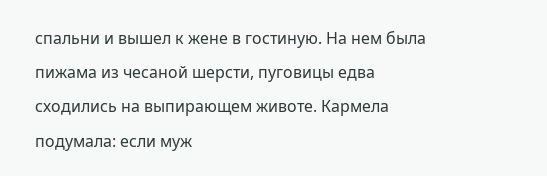спальни и вышел к жене в гостиную. На нем была пижама из чесаной шерсти, пуговицы едва сходились на выпирающем животе. Кармела подумала: если муж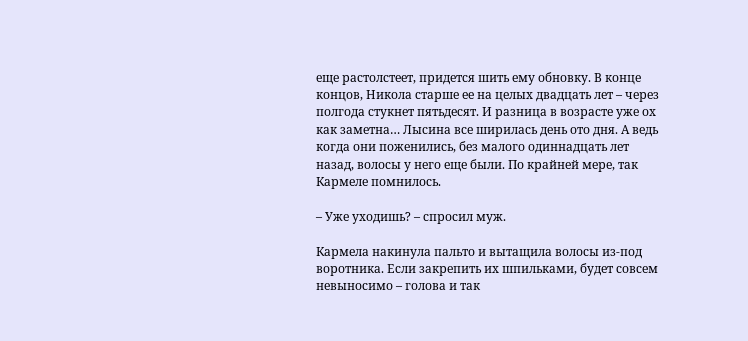еще растолстеет, придется шить ему обновку. В конце концов, Никола старше ее на целых двадцать лет – через полгода стукнет пятьдесят. И разница в возрасте уже ох как заметна… Лысина все ширилась день ото дня. А ведь когда они поженились, без малого одиннадцать лет назад, волосы у него еще были. По крайней мере, так Кармеле помнилось.

– Уже уходишь? – спросил муж.

Кармела накинула пальто и вытащила волосы из-под воротника. Если закрепить их шпильками, будет совсем невыносимо – голова и так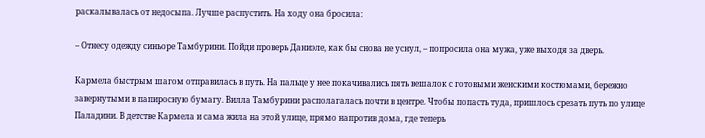раскалывалась от недосыпа. Лучше распустить. На ходу она бросила:

– Отнесу одежду синьоре Тамбурини. Пойди проверь Даниэле, как бы снова не уснул, – попросила она мужа, уже выходя за дверь.

Кармела быстрым шагом отправилась в путь. На пальце у нее покачивались пять вешалок с готовыми женскими костюмами, бережно завернутыми в папиросную бумагу. Вилла Тамбурини располагалась почти в центре. Чтобы попасть туда, пришлось срезать путь по улице Паладини. В детстве Кармела и сама жила на этой улице, прямо напротив дома, где теперь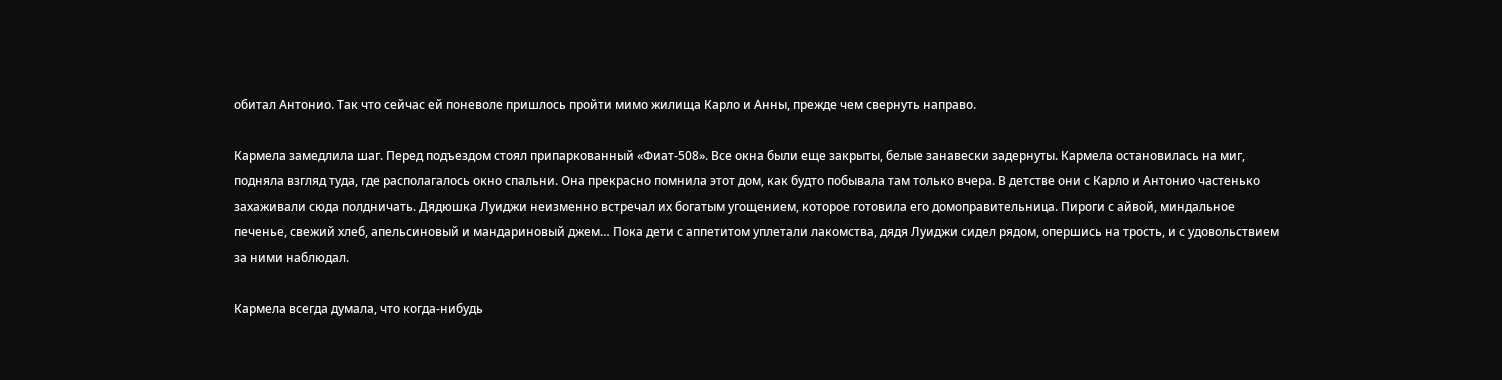обитал Антонио. Так что сейчас ей поневоле пришлось пройти мимо жилища Карло и Анны, прежде чем свернуть направо.

Кармела замедлила шаг. Перед подъездом стоял припаркованный «Фиат-508». Все окна были еще закрыты, белые занавески задернуты. Кармела остановилась на миг, подняла взгляд туда, где располагалось окно спальни. Она прекрасно помнила этот дом, как будто побывала там только вчера. В детстве они с Карло и Антонио частенько захаживали сюда полдничать. Дядюшка Луиджи неизменно встречал их богатым угощением, которое готовила его домоправительница. Пироги с айвой, миндальное печенье, свежий хлеб, апельсиновый и мандариновый джем… Пока дети с аппетитом уплетали лакомства, дядя Луиджи сидел рядом, опершись на трость, и с удовольствием за ними наблюдал.

Кармела всегда думала, что когда-нибудь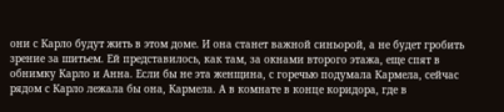они с Карло будут жить в этом доме. И она станет важной синьорой, а не будет гробить зрение за шитьем. Ей представилось, как там, за окнами второго этажа, еще спят в обнимку Карло и Анна. Если бы не эта женщина, с горечью подумала Кармела, сейчас рядом с Карло лежала бы она, Кармела. А в комнате в конце коридора, где в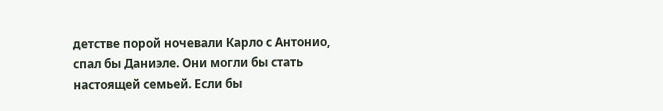детстве порой ночевали Карло с Антонио, спал бы Даниэле. Они могли бы стать настоящей семьей. Если бы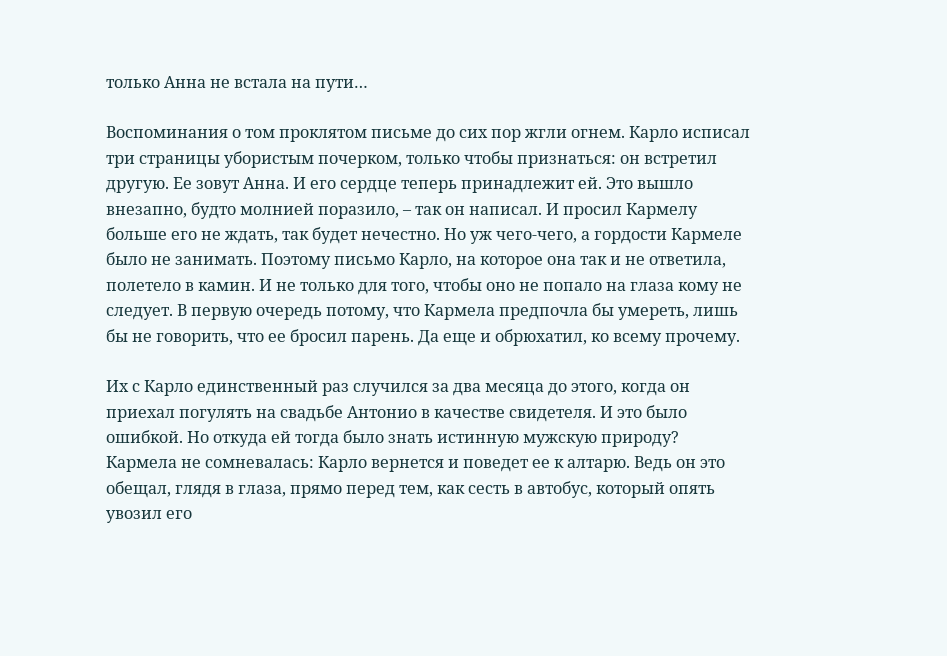только Анна не встала на пути…

Воспоминания о том проклятом письме до сих пор жгли огнем. Карло исписал три страницы убористым почерком, только чтобы признаться: он встретил другую. Ее зовут Анна. И его сердце теперь принадлежит ей. Это вышло внезапно, будто молнией поразило, – так он написал. И просил Кармелу больше его не ждать, так будет нечестно. Но уж чего-чего, а гордости Кармеле было не занимать. Поэтому письмо Карло, на которое она так и не ответила, полетело в камин. И не только для того, чтобы оно не попало на глаза кому не следует. В первую очередь потому, что Кармела предпочла бы умереть, лишь бы не говорить, что ее бросил парень. Да еще и обрюхатил, ко всему прочему.

Их с Карло единственный раз случился за два месяца до этого, когда он приехал погулять на свадьбе Антонио в качестве свидетеля. И это было ошибкой. Но откуда ей тогда было знать истинную мужскую природу? Кармела не сомневалась: Карло вернется и поведет ее к алтарю. Ведь он это обещал, глядя в глаза, прямо перед тем, как сесть в автобус, который опять увозил его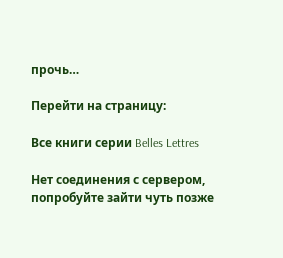прочь…

Перейти на страницу:

Все книги серии Belles Lettres

Нет соединения с сервером, попробуйте зайти чуть позже